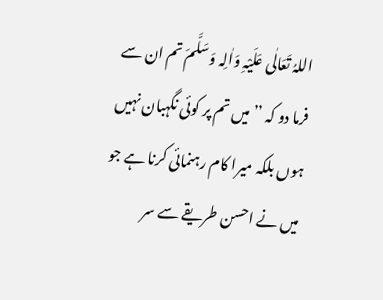اللہُ تَعَالٰی عَلَیْہِ وَاٰلِہ وَسَلَّمَ تم ان سے فرما دو کہ ’’میں تم پر کوئی نگہبان نہیں ہوں بلکہ میرا کام رہنمائی کرنا ہے جو میں نے احسن طریقے سے سر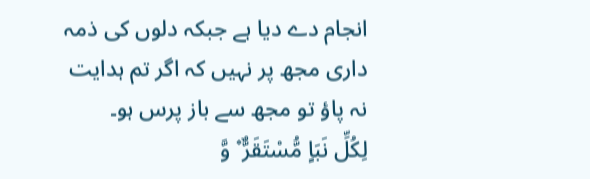انجام دے دیا ہے جبکہ دلوں کی ذمہ داری مجھ پر نہیں کہ اگر تم ہدایت نہ پاؤ تو مجھ سے باز پرس ہو۔
لِکُلِّ نَبَاٍ مُّسْتَقَرٌّ ۫ وَّ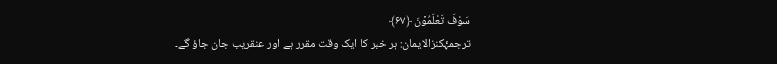سَوْفَ تَعْلَمُوۡنَ ﴿۶۷﴾
ترجمۂکنزالایمان: ہر خبر کا ایک وقت مقرر ہے اور عنقریب جان جاؤ گے۔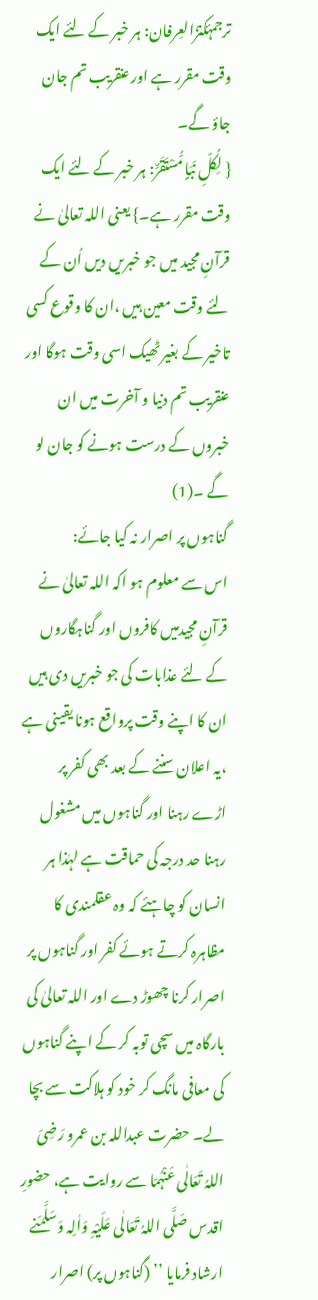ترجمۂکنزُالعِرفان: ہر خبر کے لئے ایک وقت مقرر ہے اور عنقریب تم جان جاؤ گے۔
{ لِکُلِّ نَبَاٍ مُّسْتَقَرٌّ: ہر خبر کے لئے ایک وقت مقرر ہے۔} یعنی اللہ تعالیٰ نے قرآنِ مجید میں جو خبریں دیں اُن کے لئے وقت معین ہیں ،ان کا وقوع کسی تاخیر کے بغیر ٹھیک اسی وقت ہوگا اور عنقریب تم دنیا و آخرت میں ان خبروں کے درست ہونے کو جان لو گے ۔(1)
گناہوں پر اصرار نہ کیا جائے:
اس سے معلوم ہو اکہ اللہ تعالیٰ نے قرآنِ مجیدمیں کافروں اور گناہگاروں کے لئے عذابات کی جو خبریں دی ہیں ان کا اپنے وقت پرواقع ہونا یقینی ہے ،یہ اعلان سننے کے بعد بھی کفر پر اڑے رہنا اور گناہوں میں مشغول رہنا حد درجہ کی حماقت ہے لہٰذا ہر انسان کو چاہئے کہ وہ عقلمندی کا مظاہرہ کرتے ہوئے کفر اور گناہوں پر اصرار کرنا چھوڑ دے اور اللہ تعالیٰ کی بارگاہ میں سچی توبہ کر کے اپنے گناہوں کی معافی مانگ کر خود کو ہلاکت سے بچا لے۔ حضرت عبداللہ بن عمرو رَضِیَ اللہُ تَعَالٰی عَنْہُمَا سے روایت ہے، حضورِ اقدس صَلَّی اللہُ تَعَالٰی عَلَیْہِ وَاٰلِہ وَسَلَّمَنے ارشاد فرمایا ’’ (گناہوں پر) اصرار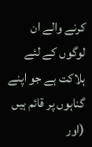کرنے والے ان لوگوں کے لئے ہلاکت ہے جو اپنے گناہوں پر قائم ہیں (اور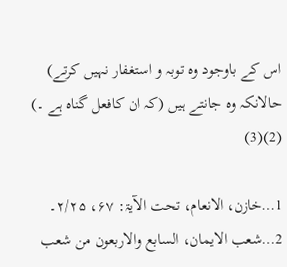اس کے باوجود وہ توبہ و استغفار نہیں کرتے) حالانکہ وہ جانتے ہیں (کہ ان کافعل گناہ ہے ۔) (2)(3)

1…خازن، الانعام، تحت الآیۃ: ۶۷، ۲/۲۵۔
2…شعب الایمان، السابع والاربعون من شعب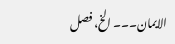الایمان۔۔۔ الخ، فصل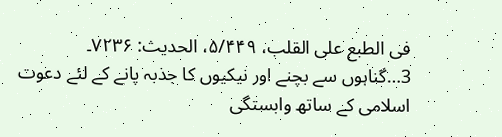فی الطبع علی القلب، ۵/۴۴۹، الحدیث: ۷۲۳۶۔
3…گناہوں سے بچنے اور نیکیوں کا جذبہ پانے کے لئے دعوت اسلامی کے ساتھ وابستگی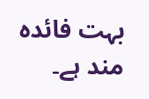بہت فائدہ مند ہے۔